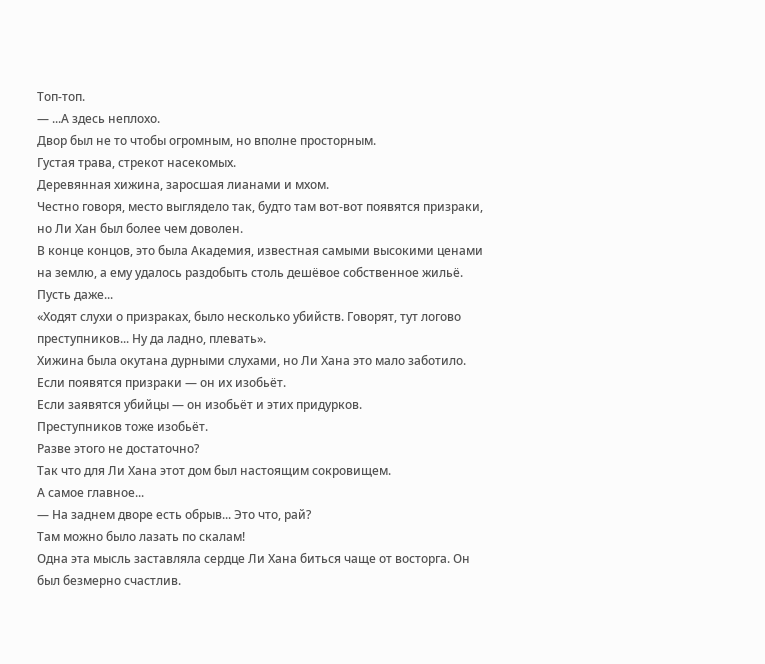Топ-топ.
— ...А здесь неплохо.
Двор был не то чтобы огромным, но вполне просторным.
Густая трава, стрекот насекомых.
Деревянная хижина, заросшая лианами и мхом.
Честно говоря, место выглядело так, будто там вот-вот появятся призраки, но Ли Хан был более чем доволен.
В конце концов, это была Академия, известная самыми высокими ценами на землю, а ему удалось раздобыть столь дешёвое собственное жильё.
Пусть даже...
«Ходят слухи о призраках, было несколько убийств. Говорят, тут логово преступников... Ну да ладно, плевать».
Хижина была окутана дурными слухами, но Ли Хана это мало заботило.
Если появятся призраки — он их изобьёт.
Если заявятся убийцы — он изобьёт и этих придурков.
Преступников тоже изобьёт.
Разве этого не достаточно?
Так что для Ли Хана этот дом был настоящим сокровищем.
А самое главное...
— На заднем дворе есть обрыв... Это что, рай?
Там можно было лазать по скалам!
Одна эта мысль заставляла сердце Ли Хана биться чаще от восторга. Он был безмерно счастлив.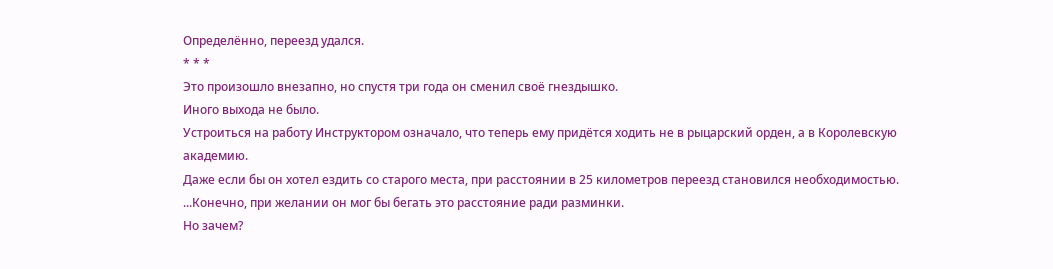Определённо, переезд удался.
* * *
Это произошло внезапно, но спустя три года он сменил своё гнездышко.
Иного выхода не было.
Устроиться на работу Инструктором означало, что теперь ему придётся ходить не в рыцарский орден, а в Королевскую академию.
Даже если бы он хотел ездить со старого места, при расстоянии в 25 километров переезд становился необходимостью.
...Конечно, при желании он мог бы бегать это расстояние ради разминки.
Но зачем?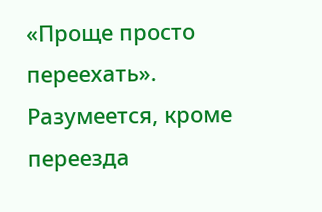«Проще просто переехать».
Разумеется, кроме переезда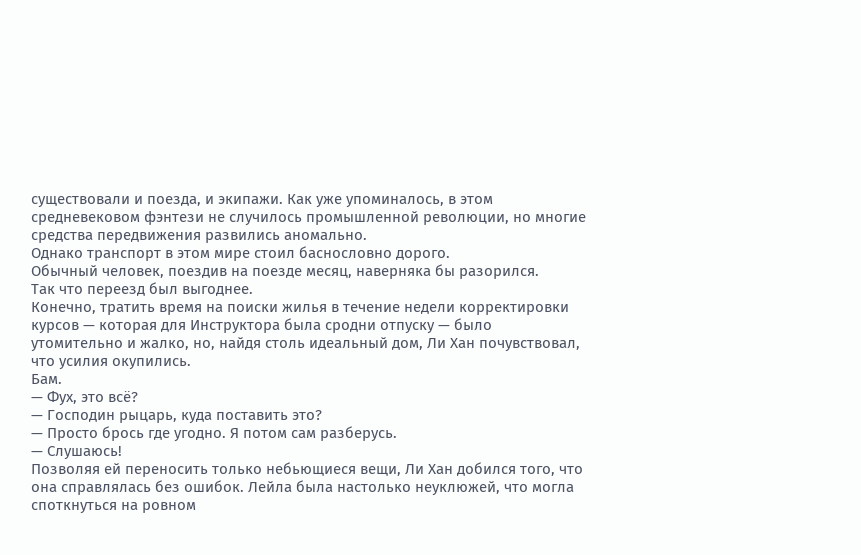существовали и поезда, и экипажи. Как уже упоминалось, в этом средневековом фэнтези не случилось промышленной революции, но многие средства передвижения развились аномально.
Однако транспорт в этом мире стоил баснословно дорого.
Обычный человек, поездив на поезде месяц, наверняка бы разорился.
Так что переезд был выгоднее.
Конечно, тратить время на поиски жилья в течение недели корректировки курсов — которая для Инструктора была сродни отпуску — было утомительно и жалко, но, найдя столь идеальный дом, Ли Хан почувствовал, что усилия окупились.
Бам.
— Фух, это всё?
— Господин рыцарь, куда поставить это?
— Просто брось где угодно. Я потом сам разберусь.
— Слушаюсь!
Позволяя ей переносить только небьющиеся вещи, Ли Хан добился того, что она справлялась без ошибок. Лейла была настолько неуклюжей, что могла споткнуться на ровном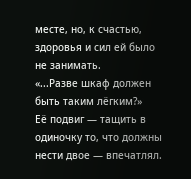месте, но, к счастью, здоровья и сил ей было не занимать.
«...Разве шкаф должен быть таким лёгким?»
Её подвиг — тащить в одиночку то, что должны нести двое — впечатлял.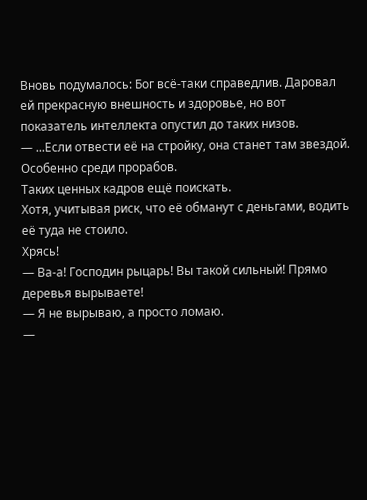Вновь подумалось: Бог всё-таки справедлив. Даровал ей прекрасную внешность и здоровье, но вот показатель интеллекта опустил до таких низов.
— ...Если отвести её на стройку, она станет там звездой.
Особенно среди прорабов.
Таких ценных кадров ещё поискать.
Хотя, учитывая риск, что её обманут с деньгами, водить её туда не стоило.
Хрясь!
— Ва-а! Господин рыцарь! Вы такой сильный! Прямо деревья вырываете!
— Я не вырываю, а просто ломаю.
—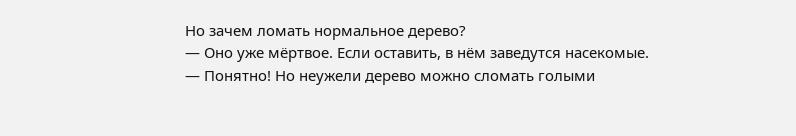Но зачем ломать нормальное дерево?
— Оно уже мёртвое. Если оставить, в нём заведутся насекомые.
— Понятно! Но неужели дерево можно сломать голыми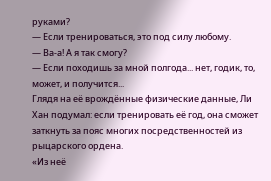руками?
— Если тренироваться, это под силу любому.
— Ва-а! А я так смогу?
— Если походишь за мной полгода... нет, годик, то, может, и получится...
Глядя на её врождённые физические данные, Ли Хан подумал: если тренировать её год, она сможет заткнуть за пояс многих посредственностей из рыцарского ордена.
«Из неё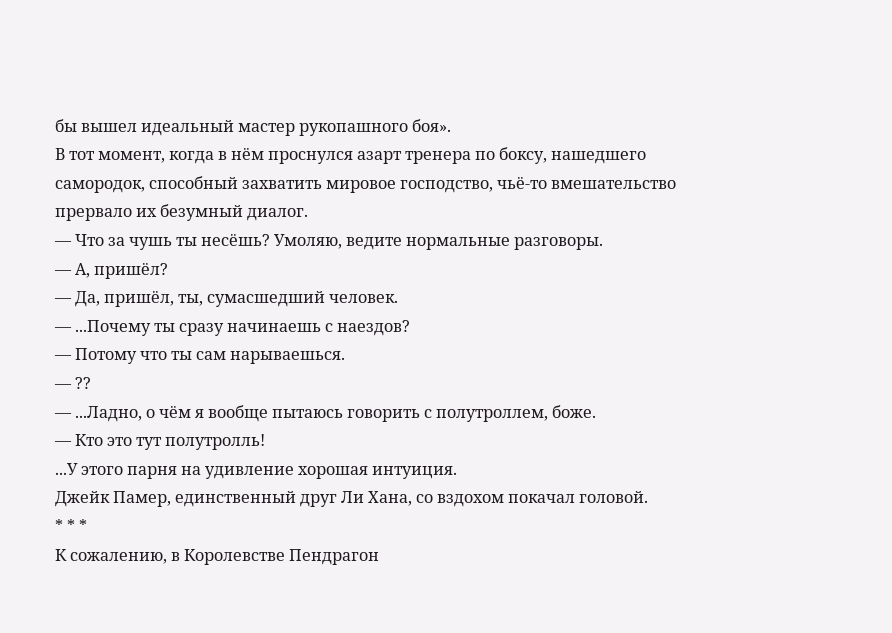бы вышел идеальный мастер рукопашного боя».
В тот момент, когда в нём проснулся азарт тренера по боксу, нашедшего самородок, способный захватить мировое господство, чьё-то вмешательство прервало их безумный диалог.
— Что за чушь ты несёшь? Умоляю, ведите нормальные разговоры.
— А, пришёл?
— Да, пришёл, ты, сумасшедший человек.
— ...Почему ты сразу начинаешь с наездов?
— Потому что ты сам нарываешься.
— ??
— ...Ладно, о чём я вообще пытаюсь говорить с полутроллем, боже.
— Кто это тут полутролль!
...У этого парня на удивление хорошая интуиция.
Джейк Памер, единственный друг Ли Хана, со вздохом покачал головой.
* * *
К сожалению, в Королевстве Пендрагон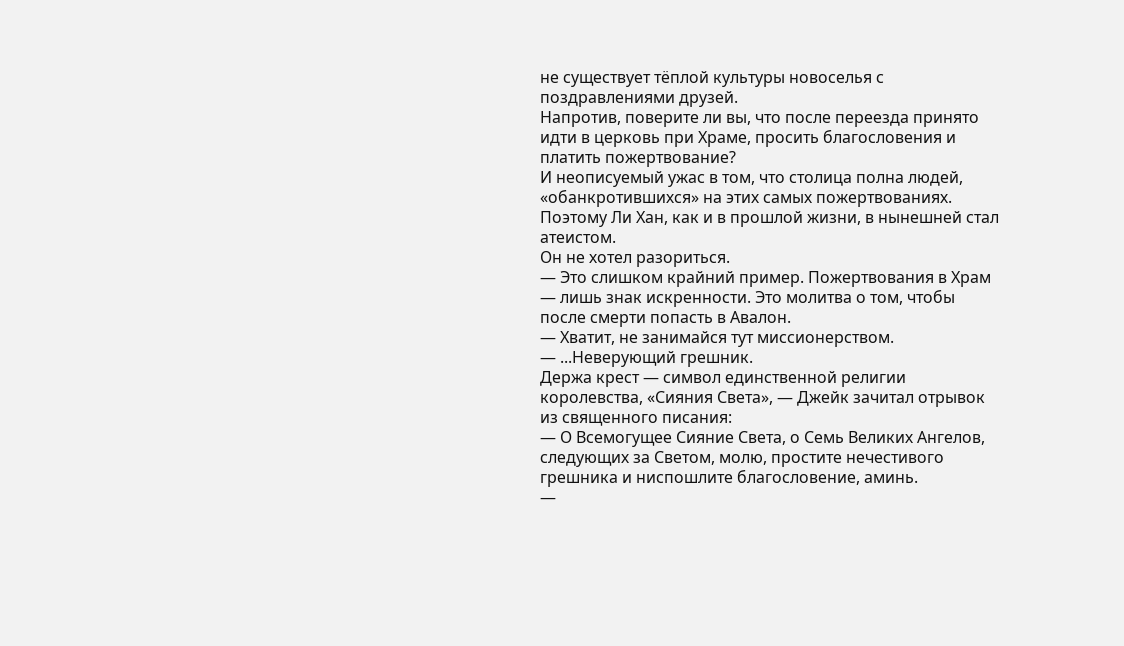не существует тёплой культуры новоселья с поздравлениями друзей.
Напротив, поверите ли вы, что после переезда принято идти в церковь при Храме, просить благословения и платить пожертвование?
И неописуемый ужас в том, что столица полна людей, «обанкротившихся» на этих самых пожертвованиях.
Поэтому Ли Хан, как и в прошлой жизни, в нынешней стал атеистом.
Он не хотел разориться.
— Это слишком крайний пример. Пожертвования в Храм — лишь знак искренности. Это молитва о том, чтобы после смерти попасть в Авалон.
— Хватит, не занимайся тут миссионерством.
— ...Неверующий грешник.
Держа крест — символ единственной религии королевства, «Сияния Света», — Джейк зачитал отрывок из священного писания:
— О Всемогущее Сияние Света, о Семь Великих Ангелов, следующих за Светом, молю, простите нечестивого грешника и ниспошлите благословение, аминь.
—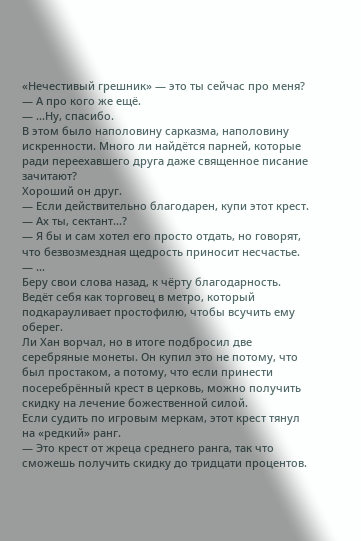«Нечестивый грешник» — это ты сейчас про меня?
— А про кого же ещё.
— ...Ну, спасибо.
В этом было наполовину сарказма, наполовину искренности. Много ли найдётся парней, которые ради переехавшего друга даже священное писание зачитают?
Хороший он друг.
— Если действительно благодарен, купи этот крест.
— Ах ты, сектант...?
— Я бы и сам хотел его просто отдать, но говорят, что безвозмездная щедрость приносит несчастье.
— ...
Беру свои слова назад, к чёрту благодарность.
Ведёт себя как торговец в метро, который подкарауливает простофилю, чтобы всучить ему оберег.
Ли Хан ворчал, но в итоге подбросил две серебряные монеты. Он купил это не потому, что был простаком, а потому, что если принести посеребрённый крест в церковь, можно получить скидку на лечение божественной силой.
Если судить по игровым меркам, этот крест тянул на «редкий» ранг.
— Это крест от жреца среднего ранга, так что сможешь получить скидку до тридцати процентов.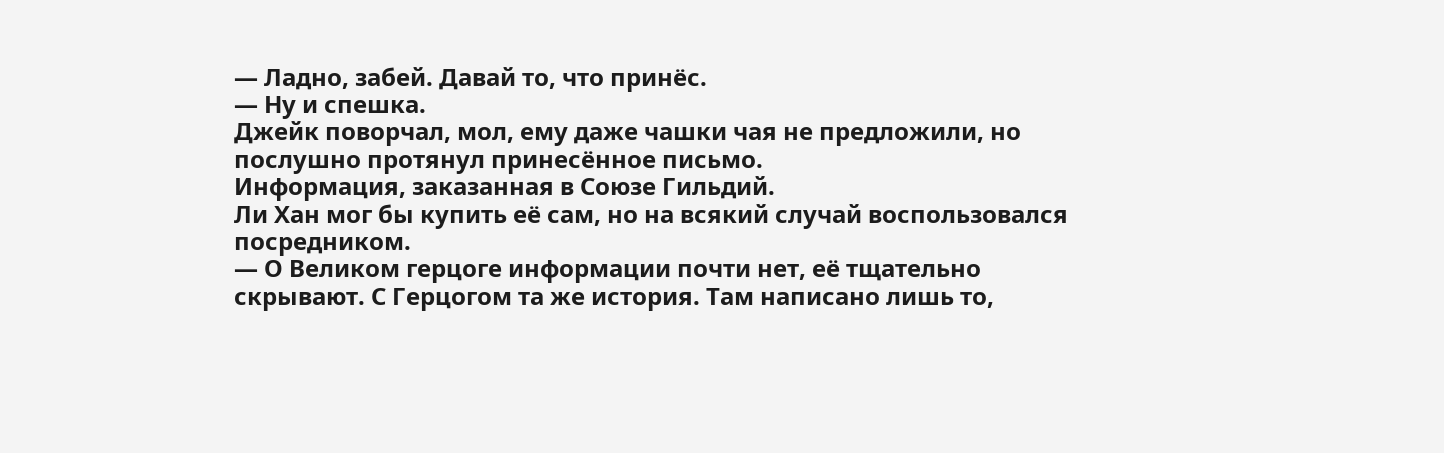— Ладно, забей. Давай то, что принёс.
— Ну и спешка.
Джейк поворчал, мол, ему даже чашки чая не предложили, но послушно протянул принесённое письмо.
Информация, заказанная в Союзе Гильдий.
Ли Хан мог бы купить её сам, но на всякий случай воспользовался посредником.
— О Великом герцоге информации почти нет, её тщательно скрывают. С Герцогом та же история. Там написано лишь то,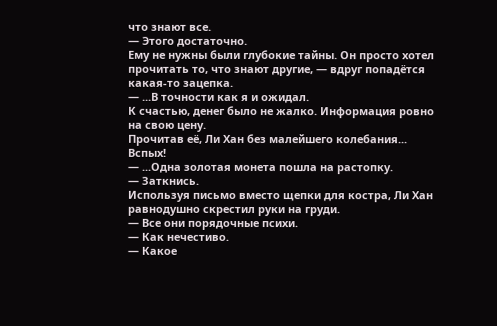что знают все.
— Этого достаточно.
Ему не нужны были глубокие тайны. Он просто хотел прочитать то, что знают другие, — вдруг попадётся какая-то зацепка.
— ...В точности как я и ожидал.
К счастью, денег было не жалко. Информация ровно на свою цену.
Прочитав её, Ли Хан без малейшего колебания...
Вспых!
— ...Одна золотая монета пошла на растопку.
— Заткнись.
Используя письмо вместо щепки для костра, Ли Хан равнодушно скрестил руки на груди.
— Все они порядочные психи.
— Как нечестиво.
— Какое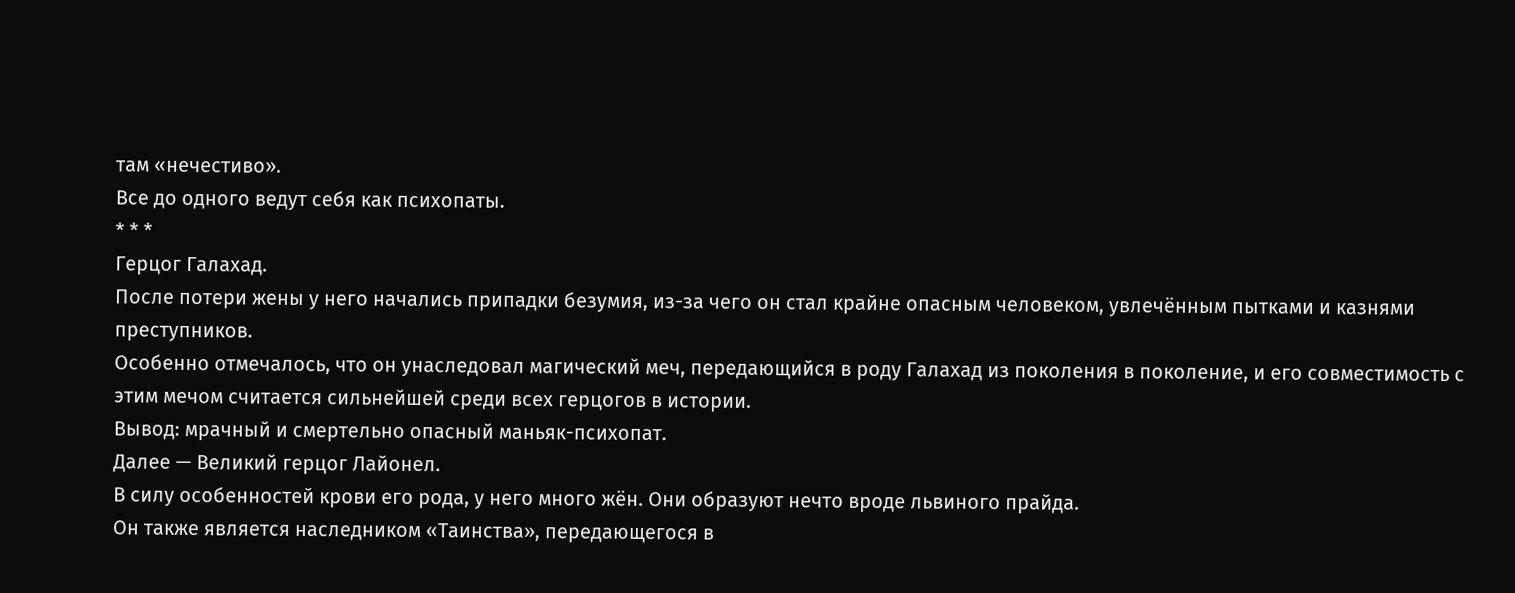там «нечестиво».
Все до одного ведут себя как психопаты.
* * *
Герцог Галахад.
После потери жены у него начались припадки безумия, из-за чего он стал крайне опасным человеком, увлечённым пытками и казнями преступников.
Особенно отмечалось, что он унаследовал магический меч, передающийся в роду Галахад из поколения в поколение, и его совместимость с этим мечом считается сильнейшей среди всех герцогов в истории.
Вывод: мрачный и смертельно опасный маньяк-психопат.
Далее — Великий герцог Лайонел.
В силу особенностей крови его рода, у него много жён. Они образуют нечто вроде львиного прайда.
Он также является наследником «Таинства», передающегося в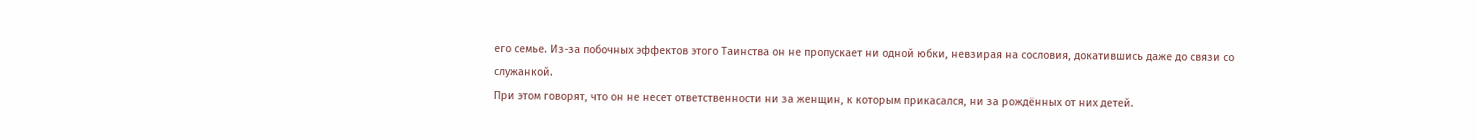его семье. Из-за побочных эффектов этого Таинства он не пропускает ни одной юбки, невзирая на сословия, докатившись даже до связи со служанкой.
При этом говорят, что он не несет ответственности ни за женщин, к которым прикасался, ни за рождённых от них детей.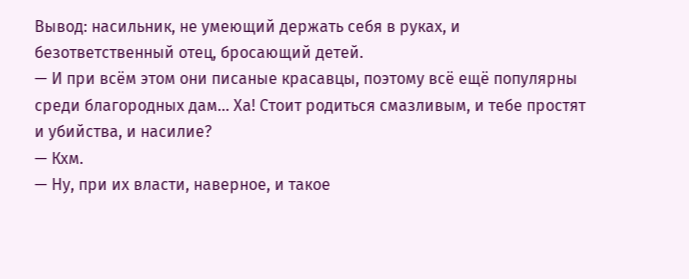Вывод: насильник, не умеющий держать себя в руках, и безответственный отец, бросающий детей.
— И при всём этом они писаные красавцы, поэтому всё ещё популярны среди благородных дам... Ха! Стоит родиться смазливым, и тебе простят и убийства, и насилие?
— Кхм.
— Ну, при их власти, наверное, и такое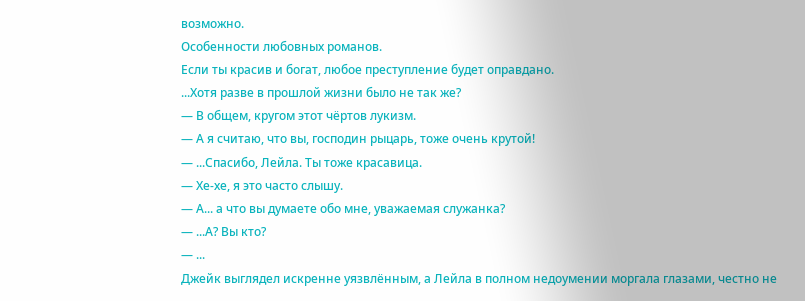возможно.
Особенности любовных романов.
Если ты красив и богат, любое преступление будет оправдано.
...Хотя разве в прошлой жизни было не так же?
— В общем, кругом этот чёртов лукизм.
— А я считаю, что вы, господин рыцарь, тоже очень крутой!
— ...Спасибо, Лейла. Ты тоже красавица.
— Хе-хе, я это часто слышу.
— А... а что вы думаете обо мне, уважаемая служанка?
— ...А? Вы кто?
— ...
Джейк выглядел искренне уязвлённым, а Лейла в полном недоумении моргала глазами, честно не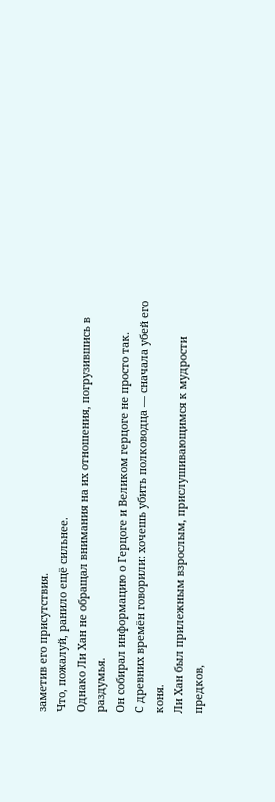заметив его присутствия.
Что, пожалуй, ранило ещё сильнее.
Однако Ли Хан не обращал внимания на их отношения, погрузившись в раздумья.
Он собирал информацию о Герцоге и Великом герцоге не просто так.
С древних времён говорили: хочешь убить полководца — сначала убей его коня.
Ли Хан был прилежным взрослым, прислушивающимся к мудрости предков,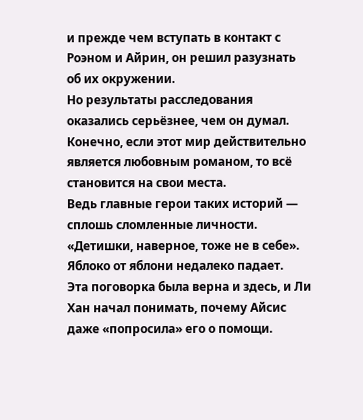и прежде чем вступать в контакт с Роэном и Айрин, он решил разузнать об их окружении.
Но результаты расследования оказались серьёзнее, чем он думал.
Конечно, если этот мир действительно является любовным романом, то всё становится на свои места.
Ведь главные герои таких историй — сплошь сломленные личности.
«Детишки, наверное, тоже не в себе».
Яблоко от яблони недалеко падает.
Эта поговорка была верна и здесь, и Ли Хан начал понимать, почему Айсис даже «попросила» его о помощи.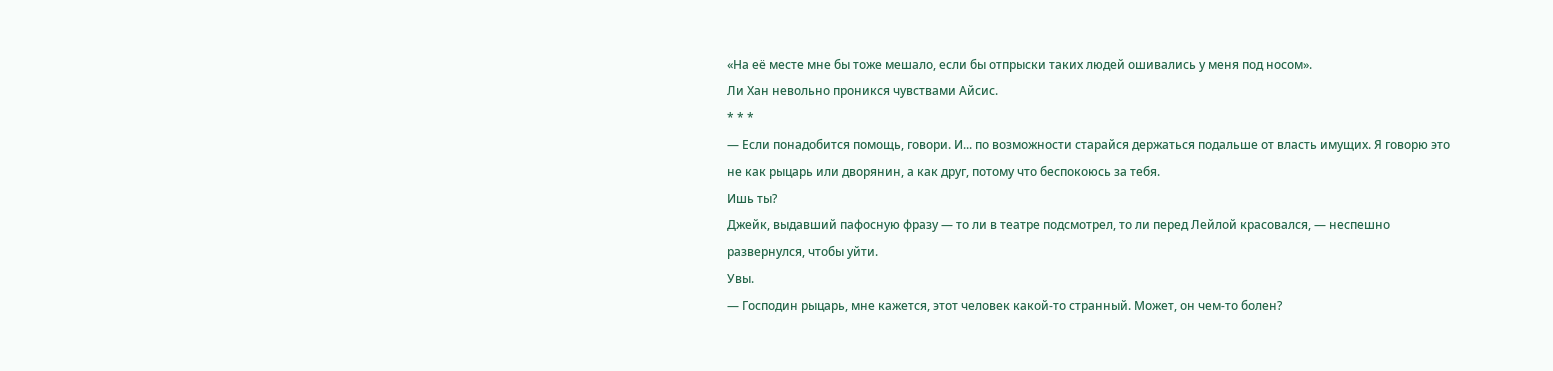«На её месте мне бы тоже мешало, если бы отпрыски таких людей ошивались у меня под носом».
Ли Хан невольно проникся чувствами Айсис.
* * *
— Если понадобится помощь, говори. И... по возможности старайся держаться подальше от власть имущих. Я говорю это не как рыцарь или дворянин, а как друг, потому что беспокоюсь за тебя.
Ишь ты?
Джейк, выдавший пафосную фразу — то ли в театре подсмотрел, то ли перед Лейлой красовался, — неспешно развернулся, чтобы уйти.
Увы.
— Господин рыцарь, мне кажется, этот человек какой-то странный. Может, он чем-то болен?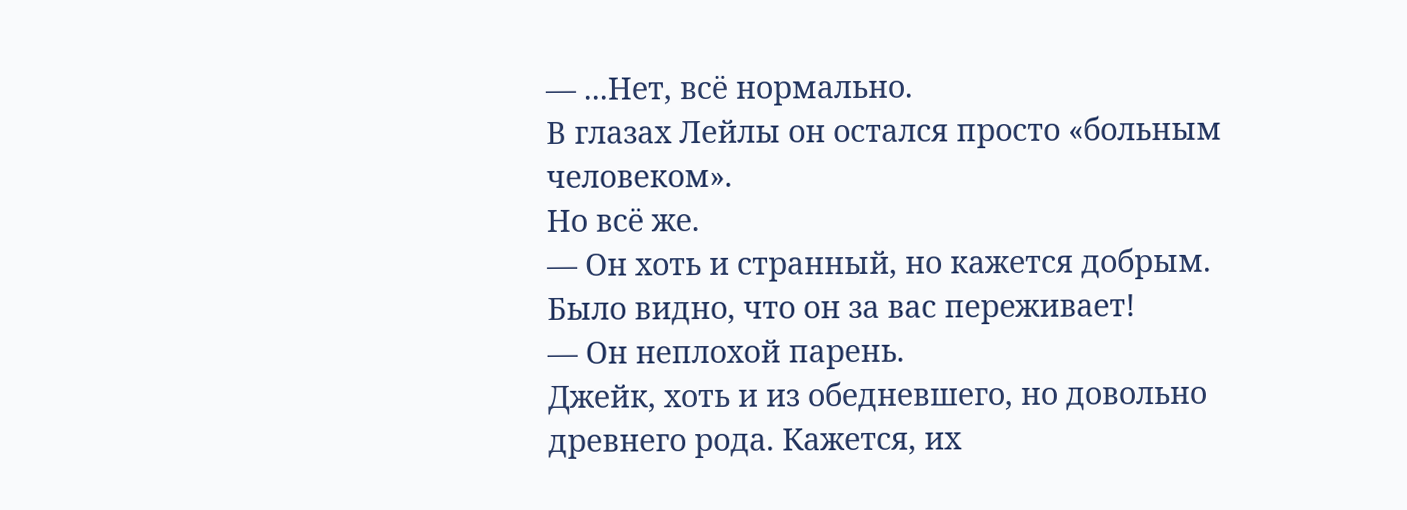— ...Нет, всё нормально.
В глазах Лейлы он остался просто «больным человеком».
Но всё же.
— Он хоть и странный, но кажется добрым. Было видно, что он за вас переживает!
— Он неплохой парень.
Джейк, хоть и из обедневшего, но довольно древнего рода. Кажется, их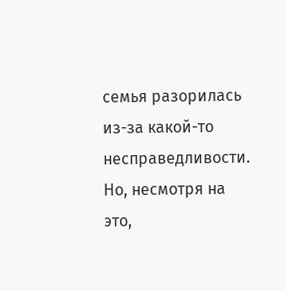семья разорилась из-за какой-то несправедливости.
Но, несмотря на это,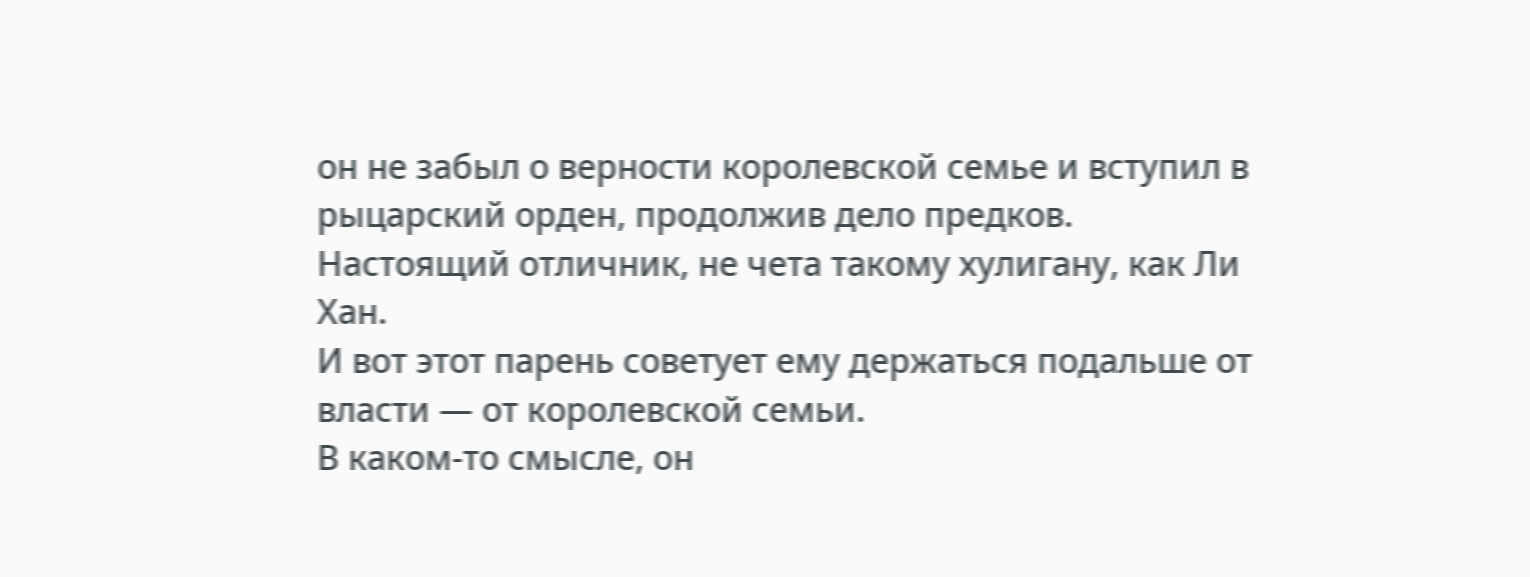он не забыл о верности королевской семье и вступил в рыцарский орден, продолжив дело предков.
Настоящий отличник, не чета такому хулигану, как Ли Хан.
И вот этот парень советует ему держаться подальше от власти — от королевской семьи.
В каком-то смысле, он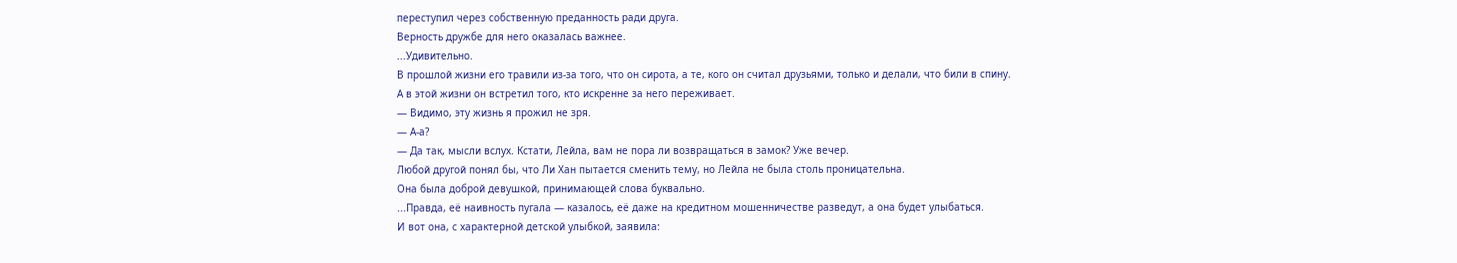переступил через собственную преданность ради друга.
Верность дружбе для него оказалась важнее.
...Удивительно.
В прошлой жизни его травили из-за того, что он сирота, а те, кого он считал друзьями, только и делали, что били в спину.
А в этой жизни он встретил того, кто искренне за него переживает.
— Видимо, эту жизнь я прожил не зря.
— А-а?
— Да так, мысли вслух. Кстати, Лейла, вам не пора ли возвращаться в замок? Уже вечер.
Любой другой понял бы, что Ли Хан пытается сменить тему, но Лейла не была столь проницательна.
Она была доброй девушкой, принимающей слова буквально.
...Правда, её наивность пугала — казалось, её даже на кредитном мошенничестве разведут, а она будет улыбаться.
И вот она, с характерной детской улыбкой, заявила: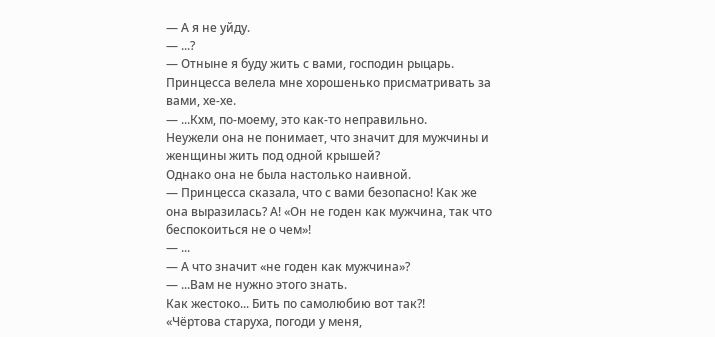— А я не уйду.
— ...?
— Отныне я буду жить с вами, господин рыцарь. Принцесса велела мне хорошенько присматривать за вами, хе-хе.
— ...Кхм, по-моему, это как-то неправильно.
Неужели она не понимает, что значит для мужчины и женщины жить под одной крышей?
Однако она не была настолько наивной.
— Принцесса сказала, что с вами безопасно! Как же она выразилась? А! «Он не годен как мужчина, так что беспокоиться не о чем»!
— ...
— А что значит «не годен как мужчина»?
— ...Вам не нужно этого знать.
Как жестоко... Бить по самолюбию вот так?!
«Чёртова старуха, погоди у меня,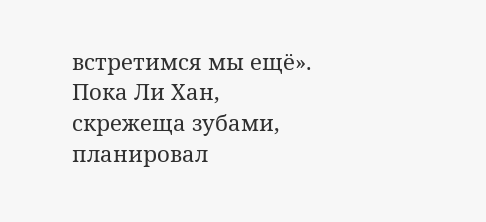встретимся мы ещё».
Пока Ли Хан, скрежеща зубами, планировал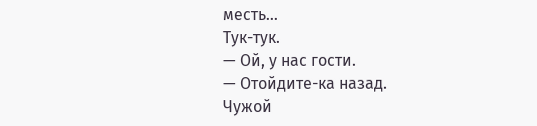месть...
Тук-тук.
— Ой, у нас гости.
— Отойдите-ка назад.
Чужой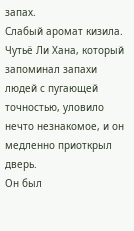запах.
Слабый аромат кизила. Чутьё Ли Хана, который запоминал запахи людей с пугающей точностью, уловило нечто незнакомое, и он медленно приоткрыл дверь.
Он был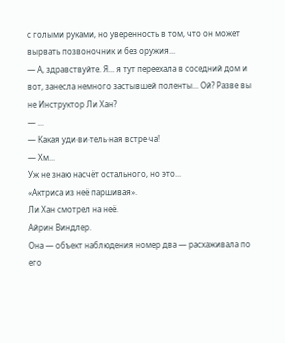с голыми руками, но уверенность в том, что он может вырвать позвоночник и без оружия...
— А, здравствуйте. Я... я тут переехала в соседний дом и вот, занесла немного застывшей поленты... Ой? Разве вы не Инструктор Ли Хан?
— ...
— Какая уди·ви·тель·ная встре·ча!
— Хм...
Уж не знаю насчёт остального, но это...
«Актриса из неё паршивая».
Ли Хан смотрел на неё.
Айрин Виндлер.
Она — объект наблюдения номер два — расхаживала по его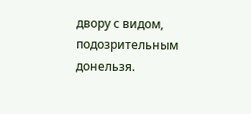двору с видом, подозрительным донельзя.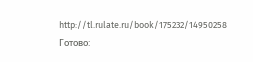http://tl.rulate.ru/book/175232/14950258
Готово: